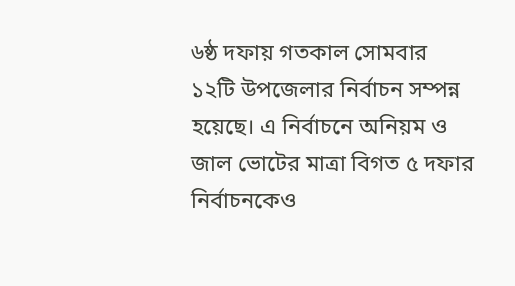৬ষ্ঠ দফায় গতকাল সোমবার ১২টি উপজেলার নির্বাচন সম্পন্ন হয়েছে। এ নির্বাচনে অনিয়ম ও জাল ভোটের মাত্রা বিগত ৫ দফার নির্বাচনকেও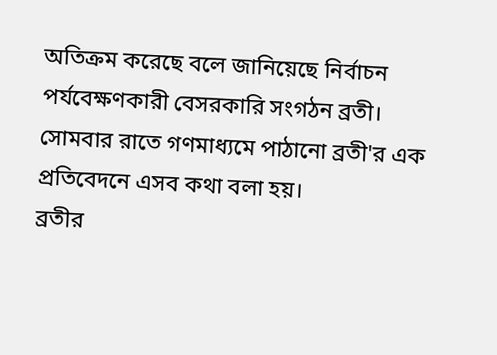অতিক্রম করেছে বলে জানিয়েছে নির্বাচন পর্যবেক্ষণকারী বেসরকারি সংগঠন ব্রতী।
সোমবার রাতে গণমাধ্যমে পাঠানো ব্রতী'র এক প্রতিবেদনে এসব কথা বলা হয়।
ব্রতীর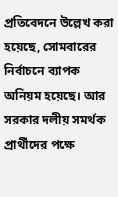প্রতিবেদনে উল্লেখ করা হয়েছে, সোমবারের নির্বাচনে ব্যাপক অনিয়ম হয়েছে। আর সরকার দলীয় সমর্থক প্রার্থীদের পক্ষে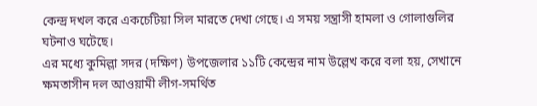কেন্দ্র দখল করে একচেটিয়া সিল মারতে দেখা গেছে। এ সময় সন্ত্রাসী হামলা ও গোলাগুলির ঘটনাও ঘটেছে।
এর মধ্যে কুমিল্লা সদর (দক্ষিণ) উপজেলার ১১টি কেন্দ্রের নাম উল্লেখ করে বলা হয়, সেখানে ক্ষমতাসীন দল আওয়ামী লীগ-সমর্থিত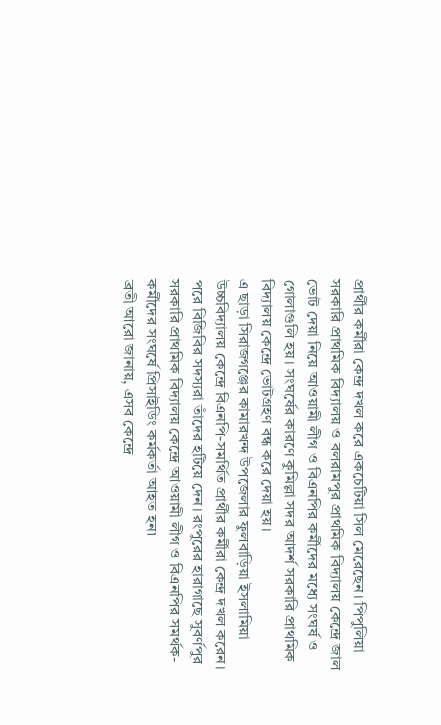প্রার্থীর কর্মীরা কেন্দ্র দখল করে একচেটিয়া সিল মেরেছেন। পিপুলিয়া সরকারি প্রাথমিক বিদ্যালয় ও বলরামপুর প্রাথমিক বিদ্যালয় কেন্দ্রে জাল ভোট দেয়া নিয়ে আওয়ামী লীগ ও বিএনপির কর্মীদের মধ্যে সংঘর্ষ ও গোলাগুলি হয়। সংঘর্ষের কারণে কুমিল্লা সদর আদর্শ সরকারি প্রাথমিক বিদ্যালয় কেন্দ্রে ভোটগ্রহণ বন্ধ করে দেয়া হয়।
এ ছাড়া সিরাজগঞ্জের কামারখন্দ উপজেলার ফুলবাড়িয়া ইসলামিয়া উচ্চবিদ্যালয় কেন্দ্রে বিএনপি-সমর্থিত প্রার্থীর কর্মীরা কেন্দ্র দখল করেন। পরে বিজিবির সদস্যরা তাঁদের হটিয়ে দেন। রংপুরের হারাগাছে সুবর্ণপুর সরকারি প্রাথমিক বিদ্যালয় কেন্দ্রে আওয়ামী লীগ ও বিএনপির সমর্থক-কর্মীদের সংঘর্ষে প্রিসাইডিং কর্মকর্তা আহত হন৷
ব্রতী আরো জানায়, এসব কেন্দ্রে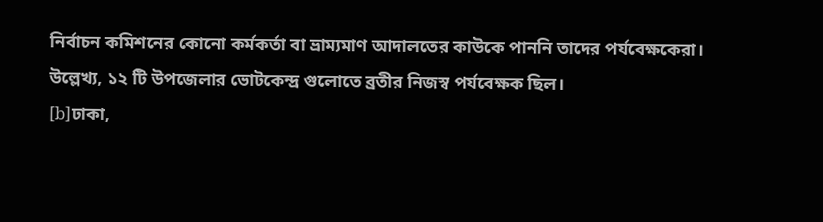নির্বাচন কমিশনের কোনো কর্মকর্তা বা ভ্রাম্যমাণ আদালতের কাউকে পাননি তাদের পর্যবেক্ষকেরা।
উল্লেখ্য, ১২ টি উপজেলার ভোটকেন্দ্র গুলোতে ব্রতীর নিজস্ব পর্যবেক্ষক ছিল।
[b]ঢাকা,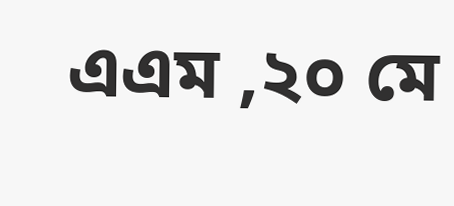এএম ,২০ মে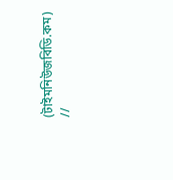(টাইমনিউজবিডি.কম) //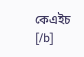কেএইচ
[/b]